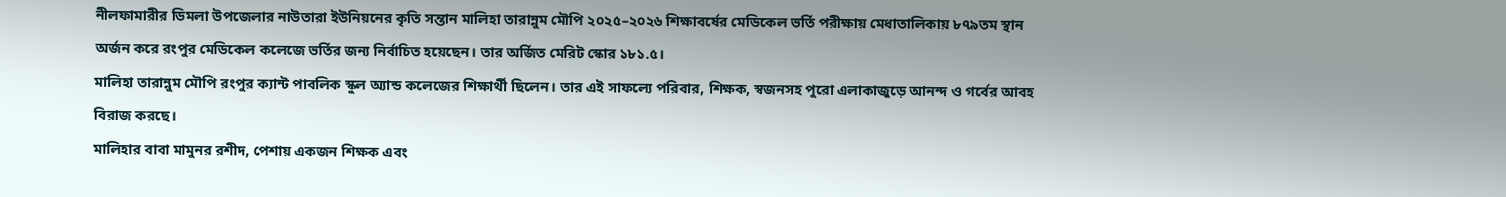নীলফামারীর ডিমলা উপজেলার নাউতারা ইউনিয়নের কৃতি সন্তান মালিহা তারান্নুম মৌপি ২০২৫–২০২৬ শিক্ষাবর্ষের মেডিকেল ভর্তি পরীক্ষায় মেধাতালিকায় ৮৭৯তম স্থান অর্জন করে রংপুর মেডিকেল কলেজে ভর্তির জন্য নির্বাচিত হয়েছেন। তার অর্জিত মেরিট স্কোর ১৮১.৫।
মালিহা তারান্নুম মৌপি রংপুর ক্যান্ট পাবলিক স্কুল অ্যান্ড কলেজের শিক্ষার্থী ছিলেন। তার এই সাফল্যে পরিবার, শিক্ষক, স্বজনসহ পুরো এলাকাজুড়ে আনন্দ ও গর্বের আবহ বিরাজ করছে।
মালিহার বাবা মামুনর রশীদ, পেশায় একজন শিক্ষক এবং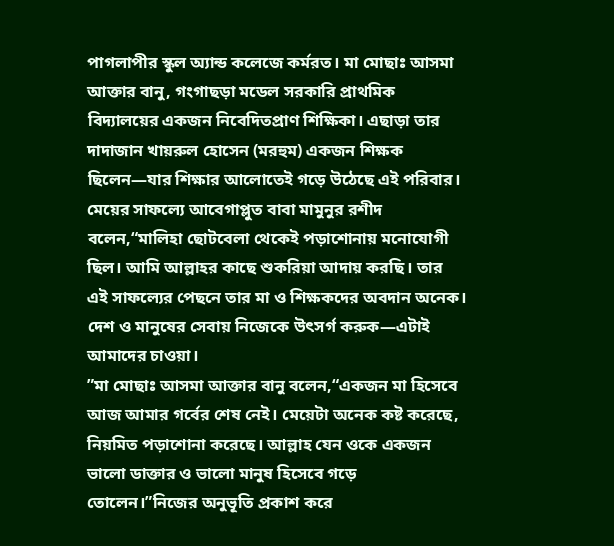পাগলাপীর স্কুল অ্যান্ড কলেজে কর্মরত। মা মোছাঃ আসমা আক্তার বানু, গংগাছড়া মডেল সরকারি প্রাথমিক বিদ্যালয়ের একজন নিবেদিতপ্রাণ শিক্ষিকা। এছাড়া তার দাদাজান খায়রুল হোসেন (মরহুম) একজন শিক্ষক ছিলেন—যার শিক্ষার আলোতেই গড়ে উঠেছে এই পরিবার।
মেয়ের সাফল্যে আবেগাপ্লুত বাবা মামুনুর রশীদ বলেন,“মালিহা ছোটবেলা থেকেই পড়াশোনায় মনোযোগী ছিল। আমি আল্লাহর কাছে শুকরিয়া আদায় করছি। তার এই সাফল্যের পেছনে তার মা ও শিক্ষকদের অবদান অনেক। দেশ ও মানুষের সেবায় নিজেকে উৎসর্গ করুক—এটাই আমাদের চাওয়া।
”মা মোছাঃ আসমা আক্তার বানু বলেন,“একজন মা হিসেবে আজ আমার গর্বের শেষ নেই। মেয়েটা অনেক কষ্ট করেছে, নিয়মিত পড়াশোনা করেছে। আল্লাহ যেন ওকে একজন ভালো ডাক্তার ও ভালো মানুষ হিসেবে গড়ে তোলেন।”নিজের অনুভূতি প্রকাশ করে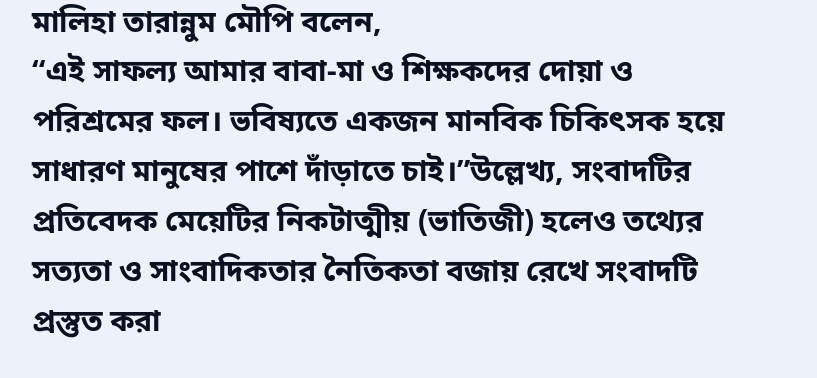মালিহা তারান্নুম মৌপি বলেন,
“এই সাফল্য আমার বাবা-মা ও শিক্ষকদের দোয়া ও পরিশ্রমের ফল। ভবিষ্যতে একজন মানবিক চিকিৎসক হয়ে সাধারণ মানুষের পাশে দাঁড়াতে চাই।”উল্লেখ্য, সংবাদটির প্রতিবেদক মেয়েটির নিকটাত্মীয় (ভাতিজী) হলেও তথ্যের সত্যতা ও সাংবাদিকতার নৈতিকতা বজায় রেখে সংবাদটি প্রস্তুত করা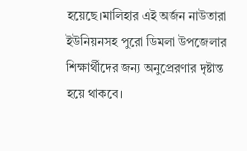হয়েছে।মালিহার এই অর্জন নাউতারা ইউনিয়নসহ পুরো ডিমলা উপজেলার শিক্ষার্থীদের জন্য অনুপ্রেরণার দৃষ্টান্ত হয়ে থাকবে।